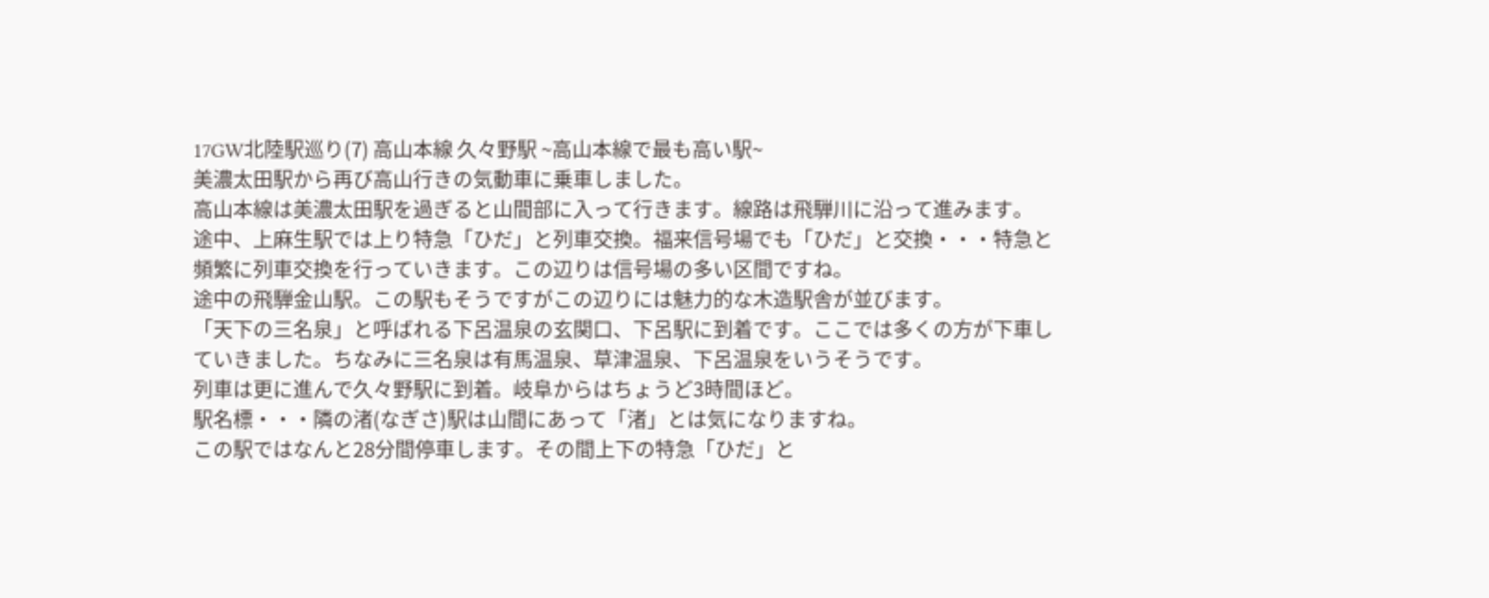17GW北陸駅巡り(7) 高山本線 久々野駅 ~高山本線で最も高い駅~
美濃太田駅から再び高山行きの気動車に乗車しました。
高山本線は美濃太田駅を過ぎると山間部に入って行きます。線路は飛騨川に沿って進みます。
途中、上麻生駅では上り特急「ひだ」と列車交換。福来信号場でも「ひだ」と交換・・・特急と頻繁に列車交換を行っていきます。この辺りは信号場の多い区間ですね。
途中の飛騨金山駅。この駅もそうですがこの辺りには魅力的な木造駅舎が並びます。
「天下の三名泉」と呼ばれる下呂温泉の玄関口、下呂駅に到着です。ここでは多くの方が下車していきました。ちなみに三名泉は有馬温泉、草津温泉、下呂温泉をいうそうです。
列車は更に進んで久々野駅に到着。岐阜からはちょうど3時間ほど。
駅名標・・・隣の渚(なぎさ)駅は山間にあって「渚」とは気になりますね。
この駅ではなんと28分間停車します。その間上下の特急「ひだ」と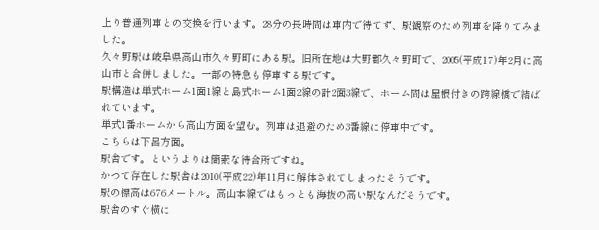上り普通列車との交換を行います。28分の長時間は車内で待てず、駅観察のため列車を降りてみました。
久々野駅は岐阜県高山市久々野町にある駅。旧所在地は大野郡久々野町で、2005(平成17)年2月に高山市と合併しました。一部の特急も停車する駅です。
駅構造は単式ホーム1面1線と島式ホーム1面2線の計2面3線で、ホーム間は屋根付きの跨線橋で結ばれています。
単式1番ホームから高山方面を望む。列車は退避のため3番線に停車中です。
こちらは下呂方面。
駅舎です。というよりは簡素な待合所ですね。
かつて存在した駅舎は2010(平成22)年11月に解体されてしまったそうです。
駅の標高は676メートル。高山本線ではもっとも海抜の高い駅なんだそうです。
駅舎のすぐ横に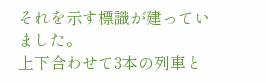それを示す標識が建っていました。
上下合わせて3本の列車と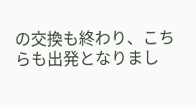の交換も終わり、こちらも出発となりまし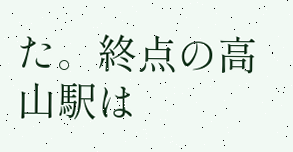た。終点の高山駅は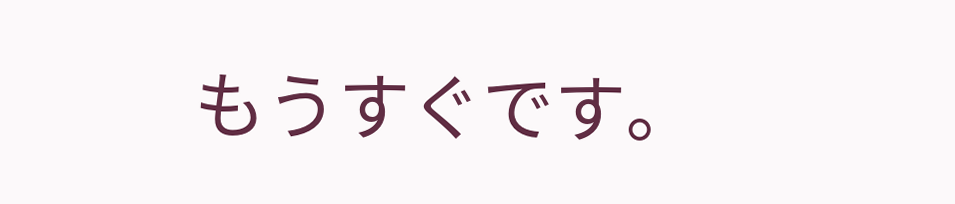もうすぐです。